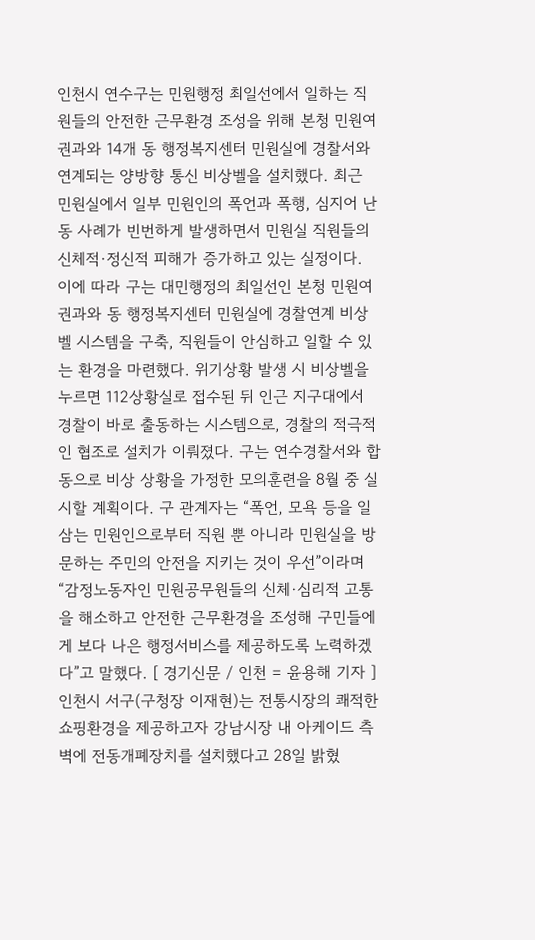인천시 연수구는 민원행정 최일선에서 일하는 직원들의 안전한 근무환경 조성을 위해 본청 민원여권과와 14개 동 행정복지센터 민원실에 경찰서와 연계되는 양방향 통신 비상벨을 설치했다. 최근 민원실에서 일부 민원인의 폭언과 폭행, 심지어 난동 사례가 빈번하게 발생하면서 민원실 직원들의 신체적·정신적 피해가 증가하고 있는 실정이다. 이에 따라 구는 대민행정의 최일선인 본청 민원여권과와 동 행정복지센터 민원실에 경찰연계 비상벨 시스템을 구축, 직원들이 안심하고 일할 수 있는 환경을 마련했다. 위기상황 발생 시 비상벨을 누르면 112상황실로 접수된 뒤 인근 지구대에서 경찰이 바로 출동하는 시스템으로, 경찰의 적극적인 협조로 설치가 이뤄졌다. 구는 연수경찰서와 합동으로 비상 상황을 가정한 모의훈련을 8월 중 실시할 계획이다. 구 관계자는 “폭언, 모욕 등을 일삼는 민원인으로부터 직원 뿐 아니라 민원실을 방문하는 주민의 안전을 지키는 것이 우선”이라며 “감정노동자인 민원공무원들의 신체·심리적 고통을 해소하고 안전한 근무환경을 조성해 구민들에게 보다 나은 행정서비스를 제공하도록 노력하겠다”고 말했다. [ 경기신문 / 인천 = 윤용해 기자 ]
인천시 서구(구청장 이재현)는 전통시장의 쾌적한 쇼핑환경을 제공하고자 강남시장 내 아케이드 측벽에 전동개폐장치를 설치했다고 28일 밝혔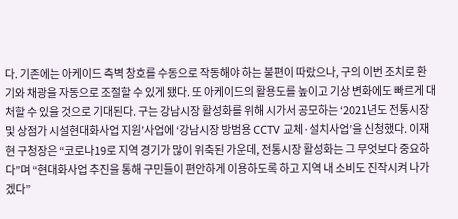다. 기존에는 아케이드 측벽 창호를 수동으로 작동해야 하는 불편이 따랐으나, 구의 이번 조치로 환기와 채광을 자동으로 조절할 수 있게 됐다. 또 아케이드의 활용도를 높이고 기상 변화에도 빠르게 대처할 수 있을 것으로 기대된다. 구는 강남시장 활성화를 위해 시가서 공모하는 ‘2021년도 전통시장 및 상점가 시설현대화사업 지원’사업에 ‘강남시장 방범용 CCTV 교체·설치사업’을 신청했다. 이재현 구청장은 “코로나19로 지역 경기가 많이 위축된 가운데, 전통시장 활성화는 그 무엇보다 중요하다”며 “현대화사업 추진을 통해 구민들이 편안하게 이용하도록 하고 지역 내 소비도 진작시켜 나가겠다”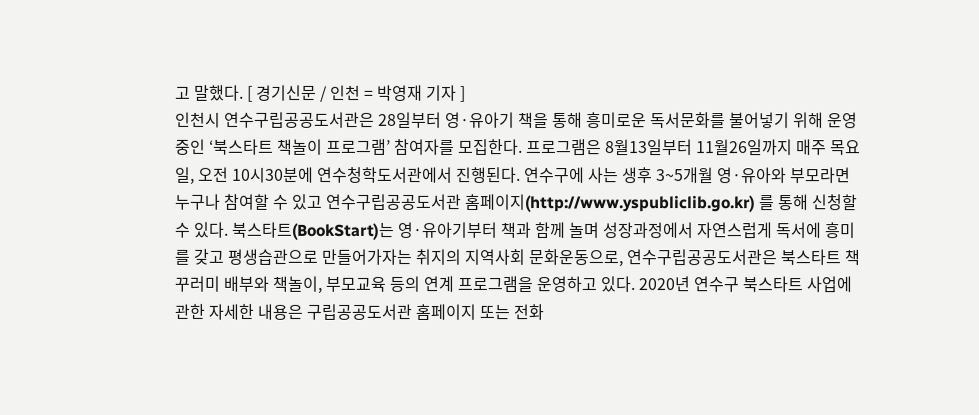고 말했다. [ 경기신문 / 인천 = 박영재 기자 ]
인천시 연수구립공공도서관은 28일부터 영·유아기 책을 통해 흥미로운 독서문화를 불어넣기 위해 운영 중인 ‘북스타트 책놀이 프로그램’ 참여자를 모집한다. 프로그램은 8월13일부터 11월26일까지 매주 목요일, 오전 10시30분에 연수청학도서관에서 진행된다. 연수구에 사는 생후 3~5개월 영·유아와 부모라면 누구나 참여할 수 있고 연수구립공공도서관 홈페이지(http://www.yspubliclib.go.kr) 를 통해 신청할 수 있다. 북스타트(BookStart)는 영·유아기부터 책과 함께 놀며 성장과정에서 자연스럽게 독서에 흥미를 갖고 평생습관으로 만들어가자는 취지의 지역사회 문화운동으로, 연수구립공공도서관은 북스타트 책꾸러미 배부와 책놀이, 부모교육 등의 연계 프로그램을 운영하고 있다. 2020년 연수구 북스타트 사업에 관한 자세한 내용은 구립공공도서관 홈페이지 또는 전화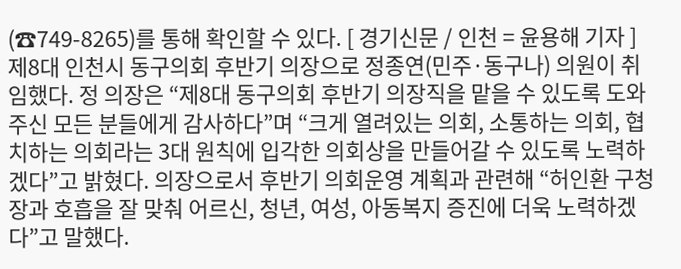(☎749-8265)를 통해 확인할 수 있다. [ 경기신문 / 인천 = 윤용해 기자 ]
제8대 인천시 동구의회 후반기 의장으로 정종연(민주·동구나) 의원이 취임했다. 정 의장은 “제8대 동구의회 후반기 의장직을 맡을 수 있도록 도와주신 모든 분들에게 감사하다”며 “크게 열려있는 의회, 소통하는 의회, 협치하는 의회라는 3대 원칙에 입각한 의회상을 만들어갈 수 있도록 노력하겠다”고 밝혔다. 의장으로서 후반기 의회운영 계획과 관련해 “허인환 구청장과 호흡을 잘 맞춰 어르신, 청년, 여성, 아동복지 증진에 더욱 노력하겠다”고 말했다.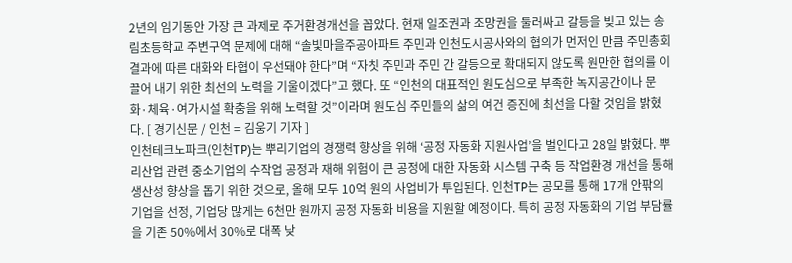2년의 임기동안 가장 큰 과제로 주거환경개선을 꼽았다. 현재 일조권과 조망권을 둘러싸고 갈등을 빚고 있는 송림초등학교 주변구역 문제에 대해 “솔빛마을주공아파트 주민과 인천도시공사와의 협의가 먼저인 만큼 주민총회 결과에 따른 대화와 타협이 우선돼야 한다”며 “자칫 주민과 주민 간 갈등으로 확대되지 않도록 원만한 협의를 이끌어 내기 위한 최선의 노력을 기울이겠다”고 했다. 또 “인천의 대표적인 원도심으로 부족한 녹지공간이나 문화·체육·여가시설 확충을 위해 노력할 것”이라며 원도심 주민들의 삶의 여건 증진에 최선을 다할 것임을 밝혔다. [ 경기신문 / 인천 = 김웅기 기자 ]
인천테크노파크(인천TP)는 뿌리기업의 경쟁력 향상을 위해 ‘공정 자동화 지원사업’을 벌인다고 28일 밝혔다. 뿌리산업 관련 중소기업의 수작업 공정과 재해 위험이 큰 공정에 대한 자동화 시스템 구축 등 작업환경 개선을 통해 생산성 향상을 돕기 위한 것으로, 올해 모두 10억 원의 사업비가 투입된다. 인천TP는 공모를 통해 17개 안팎의 기업을 선정, 기업당 많게는 6천만 원까지 공정 자동화 비용을 지원할 예정이다. 특히 공정 자동화의 기업 부담률을 기존 50%에서 30%로 대폭 낮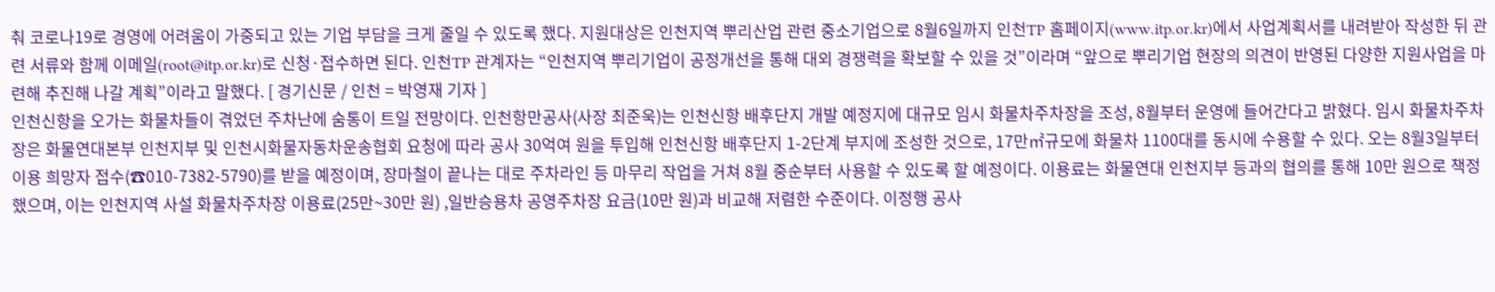춰 코로나19로 경영에 어려움이 가중되고 있는 기업 부담을 크게 줄일 수 있도록 했다. 지원대상은 인천지역 뿌리산업 관련 중소기업으로 8월6일까지 인천TP 홈페이지(www.itp.or.kr)에서 사업계획서를 내려받아 작성한 뒤 관련 서류와 함께 이메일(root@itp.or.kr)로 신청·접수하면 된다. 인천TP 관계자는 “인천지역 뿌리기업이 공정개선을 통해 대외 경쟁력을 확보할 수 있을 것”이라며 “앞으로 뿌리기업 현장의 의견이 반영된 다양한 지원사업을 마련해 추진해 나갈 계획”이라고 말했다. [ 경기신문 / 인천 = 박영재 기자 ]
인천신항을 오가는 화물차들이 겪었던 주차난에 숨통이 트일 전망이다. 인천항만공사(사장 최준욱)는 인천신항 배후단지 개발 예정지에 대규모 임시 화물차주차장을 조성, 8월부터 운영에 들어간다고 밝혔다. 임시 화물차주차장은 화물연대본부 인천지부 및 인천시화물자동차운송협회 요청에 따라 공사 30억여 원을 투입해 인천신항 배후단지 1-2단계 부지에 조성한 것으로, 17만㎡규모에 화물차 1100대를 동시에 수용할 수 있다. 오는 8월3일부터 이용 희망자 접수(☎010-7382-5790)를 받을 예정이며, 장마철이 끝나는 대로 주차라인 등 마무리 작업을 거쳐 8월 중순부터 사용할 수 있도록 할 예정이다. 이용료는 화물연대 인천지부 등과의 협의를 통해 10만 원으로 책정했으며, 이는 인천지역 사설 화물차주차장 이용료(25만~30만 원) ,일반승용차 공영주차장 요금(10만 원)과 비교해 저렴한 수준이다. 이정행 공사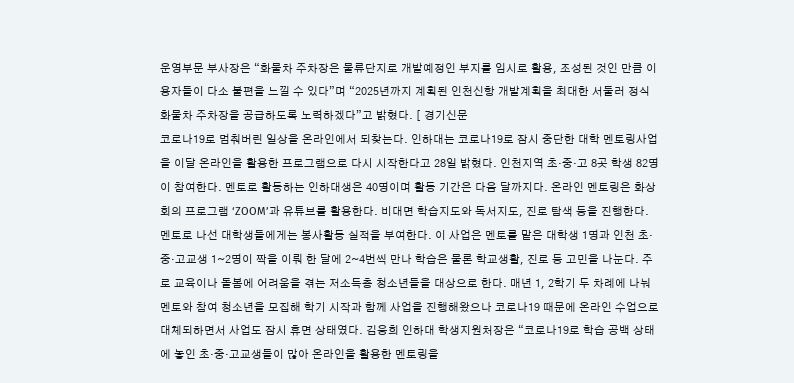운영부문 부사장은 “화물차 주차장은 물류단지로 개발예정인 부지를 임시로 활용, 조성된 것인 만큼 이용자들이 다소 불편을 느낄 수 있다”며 “2025년까지 계획된 인천신항 개발계획을 최대한 서둘러 정식 화물차 주차장을 공급하도록 노력하겠다”고 밝혔다. [ 경기신문
코로나19로 멈춰버린 일상을 온라인에서 되찾는다. 인하대는 코로나19로 잠시 중단한 대학 멘토링사업을 이달 온라인을 활용한 프로그램으로 다시 시작한다고 28일 밝혔다. 인천지역 초·중·고 8곳 학생 82명이 참여한다. 멘토로 활동하는 인하대생은 40명이며 활동 기간은 다음 달까지다. 온라인 멘토링은 화상회의 프로그램 ‘ZOOM’과 유튜브를 활용한다. 비대면 학습지도와 독서지도, 진로 탐색 등을 진행한다. 멘토로 나선 대학생들에게는 봉사활동 실적을 부여한다. 이 사업은 멘토를 맡은 대학생 1명과 인천 초·중·고교생 1~2명이 짝을 이뤄 한 달에 2~4번씩 만나 학습은 물론 학교생활, 진로 등 고민을 나눈다. 주로 교육이나 돌봄에 어려움을 겪는 저소득층 청소년들을 대상으로 한다. 매년 1, 2학기 두 차례에 나눠 멘토와 참여 청소년을 모집해 학기 시작과 함께 사업을 진행해왔으나 코로나19 때문에 온라인 수업으로 대체되하면서 사업도 잠시 휴면 상태였다. 김웅희 인하대 학생지원처장은 “코로나19로 학습 공백 상태에 놓인 초·중·고교생들이 많아 온라인을 활용한 멘토링을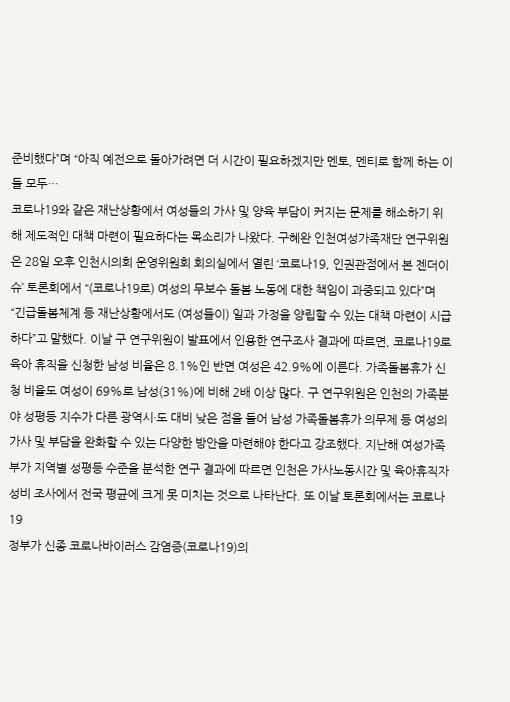준비했다”며 “아직 예전으로 돌아가려면 더 시간이 필요하겠지만 멘토, 멘티로 함께 하는 이들 모두…
코로나19와 같은 재난상황에서 여성들의 가사 및 양육 부담이 커지는 문제를 해소하기 위해 제도적인 대책 마련이 필요하다는 목소리가 나왔다. 구혜완 인천여성가족재단 연구위원은 28일 오후 인천시의회 운영위원회 회의실에서 열린 ‘코로나19, 인권관점에서 본 젠더이슈’ 토론회에서 “(코로나19로) 여성의 무보수 돌봄 노동에 대한 책임이 과중되고 있다”며 “긴급돌봄체계 등 재난상황에서도 (여성들이) 일과 가정을 양립할 수 있는 대책 마련이 시급하다”고 말했다. 이날 구 연구위원이 발표에서 인용한 연구조사 결과에 따르면, 코로나19로 육아 휴직을 신청한 남성 비율은 8.1%인 반면 여성은 42.9%에 이른다. 가족돌봄휴가 신청 비율도 여성이 69%로 남성(31%)에 비해 2배 이상 많다. 구 연구위원은 인천의 가족분야 성평등 지수가 다른 광역시·도 대비 낮은 점을 들어 남성 가족돌봄휴가 의무제 등 여성의 가사 및 부담을 완화할 수 있는 다양한 방안을 마련해야 한다고 강조했다. 지난해 여성가족부가 지역별 성평등 수준을 분석한 연구 결과에 따르면 인천은 가사노동시간 및 육아휴직자 성비 조사에서 전국 평균에 크게 못 미치는 것으로 나타난다. 또 이날 토론회에서는 코로나19
정부가 신종 코로나바이러스 감염증(코로나19)의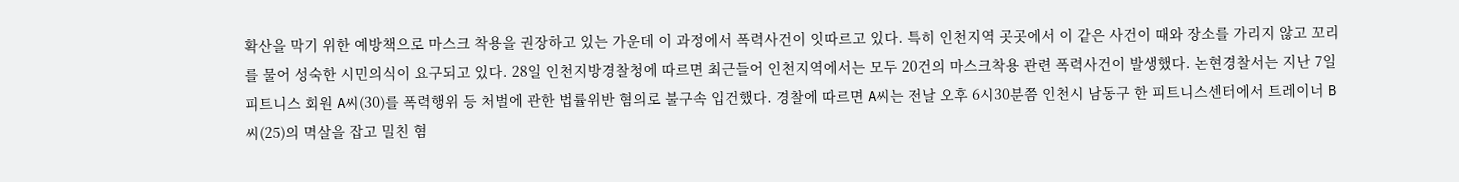확산을 막기 위한 예방책으로 마스크 착용을 권장하고 있는 가운데 이 과정에서 폭력사건이 잇따르고 있다. 특히 인천지역 곳곳에서 이 같은 사건이 때와 장소를 가리지 않고 꼬리를 물어 성숙한 시민의식이 요구되고 있다. 28일 인천지방경찰청에 따르면 최근들어 인천지역에서는 모두 20건의 마스크착용 관련 폭력사건이 발생했다. 논현경찰서는 지난 7일 피트니스 회원 A씨(30)를 폭력행위 등 처벌에 관한 법률위반 혐의로 불구속 입건했다. 경찰에 따르면 A씨는 전날 오후 6시30분쯤 인천시 남동구 한 피트니스센터에서 트레이너 B씨(25)의 멱살을 잡고 밀친 혐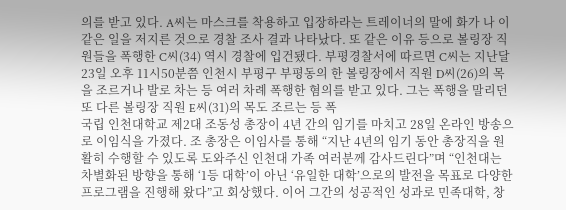의를 받고 있다. A씨는 마스크를 착용하고 입장하라는 트레이너의 말에 화가 나 이 같은 일을 저지른 것으로 경찰 조사 결과 나타났다. 또 같은 이유 등으로 볼링장 직원들을 폭행한 C씨(34) 역시 경찰에 입건됐다. 부평경찰서에 따르면 C씨는 지난달 23일 오후 11시50분쯤 인천시 부평구 부평동의 한 볼링장에서 직원 D씨(26)의 목을 조르거나 발로 차는 등 여러 차례 폭행한 혐의를 받고 있다. 그는 폭행을 말리던 또 다른 볼링장 직원 E씨(31)의 목도 조르는 등 폭
국립 인천대학교 제2대 조동성 총장이 4년 간의 임기를 마치고 28일 온라인 방송으로 이임식을 가졌다. 조 총장은 이임사를 통해 “지난 4년의 임기 동안 총장직을 원활히 수행할 수 있도록 도와주신 인천대 가족 여러분께 감사드린다”며 “인천대는 차별화된 방향을 통해 ‘1등 대학’이 아닌 ‘유일한 대학’으로의 발전을 목표로 다양한 프로그램을 진행해 왔다”고 회상했다. 이어 그간의 성공적인 성과로 민족대학, 창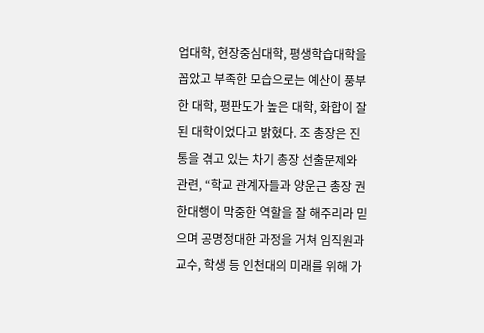업대학, 현장중심대학, 평생학습대학을 꼽았고 부족한 모습으로는 예산이 풍부한 대학, 평판도가 높은 대학, 화합이 잘 된 대학이었다고 밝혔다. 조 총장은 진통을 겪고 있는 차기 총장 선출문제와 관련, “학교 관계자들과 양운근 총장 권한대행이 막중한 역할을 잘 해주리라 믿으며 공명정대한 과정을 거쳐 임직원과 교수, 학생 등 인천대의 미래를 위해 가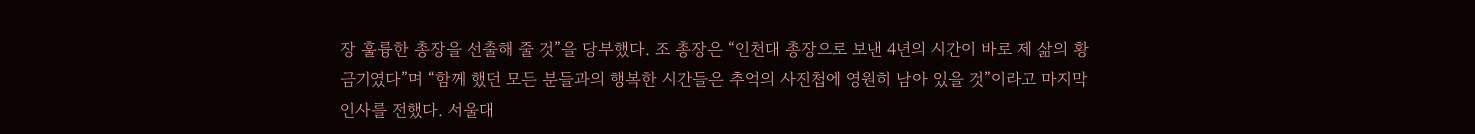장 훌륭한 총장을 선출해 줄 것”을 당부했다. 조 총장은 “인천대 총장으로 보낸 4년의 시간이 바로 제 삶의 황금기였다”며 “함께 했던 모든 분들과의 행복한 시간들은 추억의 사진첩에 영원히 남아 있을 것”이라고 마지막 인사를 전했다. 서울대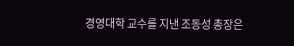경영대학 교수를 지낸 조동성 총장은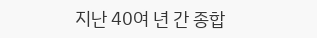지난 40여 년 간 종합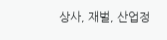상사, 재벌, 산업정